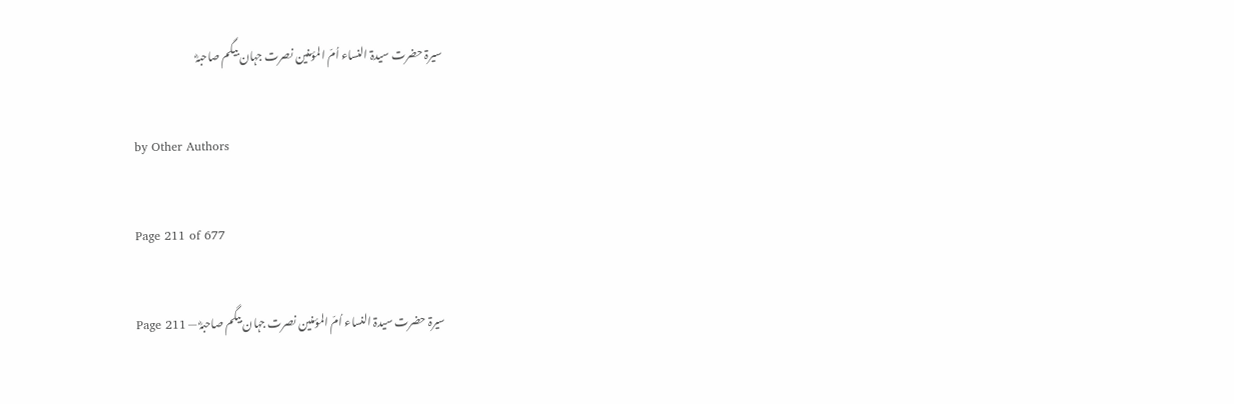سیرۃ حضرت سیدۃ النساء اُمّ المؤمنین نصرت جہان بیگم صاحبہؓ

by Other Authors

Page 211 of 677

سیرۃ حضرت سیدۃ النساء اُمّ المؤمنین نصرت جہان بیگم صاحبہؓ — Page 211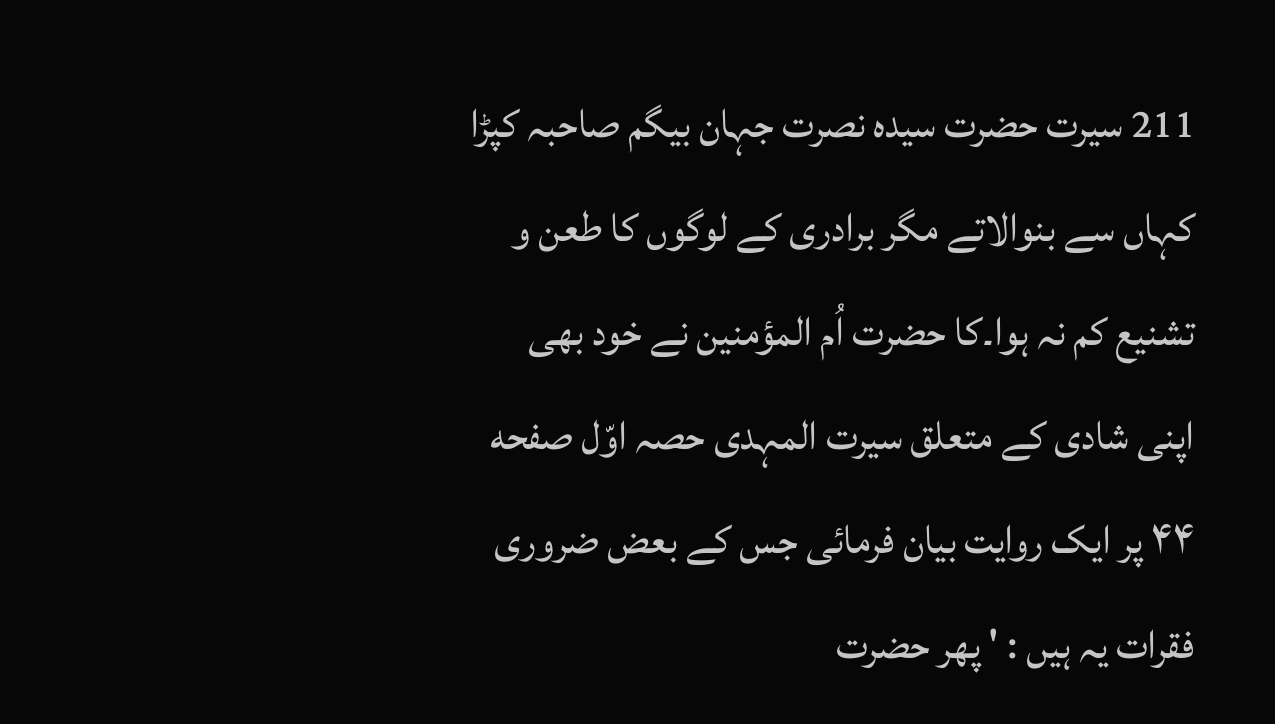211 سیرت حضرت سیدہ نصرت جہان بیگم صاحبہ کپڑا کہاں سے بنوالاتے مگر برادری کے لوگوں کا طعن و تشنیع کم نہ ہوا۔کا حضرت اُم المؤمنین نے خود بھی اپنی شادی کے متعلق سیرت المہدی حصہ اوّل صفحه ۴۴ پر ایک روایت بیان فرمائی جس کے بعض ضروری فقرات یہ ہیں : ' پھر حضرت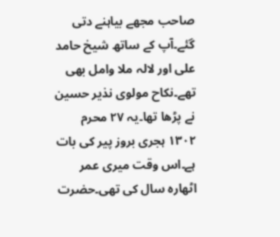صاحب مجھے بیاہنے دتی گئے۔آپ کے ساتھ شیخ حامد علی اور لالہ ملا وامل بھی تھے۔نکاح مولوی نذیر حسین نے پڑھا تھا۔یہ ۲۷ محرم ۱۳۰۲ ہجری بروز پیر کی بات ہے۔اس وقت میری عمر اٹھارہ سال کی تھی۔حضرت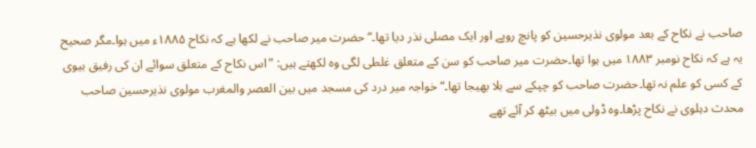صاحب نے نکاح کے بعد مولوی نذیرحسین کو پانچ روپے اور ایک مصلی نذر دیا تھا۔“ حضرت میر صاحب نے لکھا ہے کہ نکاح ۱۸۸۵ء میں ہوا۔مگر صحیح یہ ہے کہ نکاح نومبر ۱۸۸۳ میں ہوا تھا۔حضرت میر صاحب کو سن کے متعلق غلطی لگی وہ لکھتے ہیں: ” اس نکاح کے متعلق سوائے ان کی رفیق بیوی کے کسی کو علم نہ تھا۔حضرت صاحب کو چپکے سے بلا بھیجا تھا۔“ خواجہ میر درد کی مسجد میں بین العصر والمغرب مولوی نذیرحسین صاحب محدث دہلوی نے نکاح پڑھا۔وہ ڈولی میں بیٹھ کر آئے تھے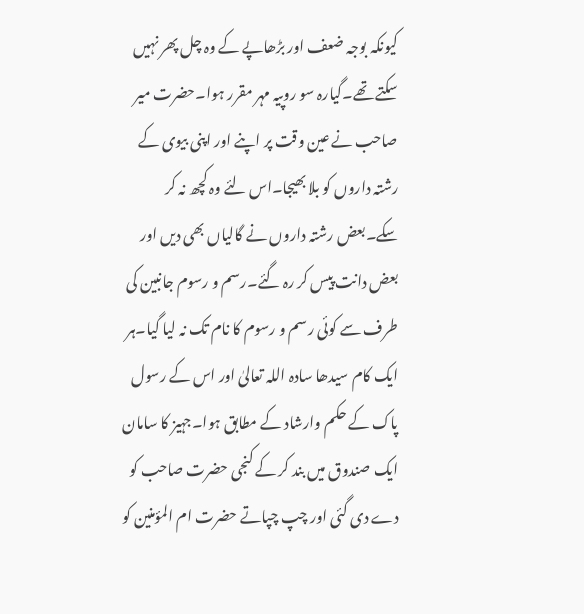کیونکہ بوجہ ضعف اور بڑھاپے کے وہ چل پھر نہیں سکتے تھے۔گیارہ سو روپیہ مہر مقرر ہوا۔حضرت میر صاحب نے عین وقت پر اپنے اور اپنی بیوی کے رشتہ داروں کو بلا بھیجا۔اس لئے وہ کچھ نہ کر سکے۔بعض رشتہ داروں نے گالیاں بھی دیں اور بعض دانت پیس کر رہ گئے۔رسم و رسوم جانبین کی طرف سے کوئی رسم و رسوم کا نام تک نہ لیا گیا۔ہر ایک کام سیدھا سادہ اللہ تعالیٰ اور اس کے رسول پاک کے حکم وارشاد کے مطابق ہوا۔جہیز کا سامان ایک صندوق میں بند کر کے کنجی حضرت صاحب کو دے دی گئی اور چپ چپاتے حضرت ام المؤمنین کو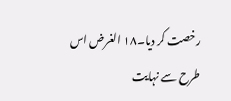رخصت کر دیا۔۱۸ الغرض اس طرح سے نہایت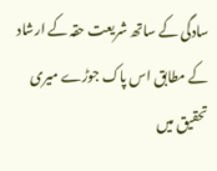سادگی کے ساتھ شریعت حقہ کے ارشاد کے مطابق اس پاک جوڑے میری تحقیق میں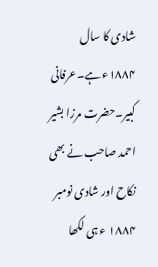شادی کا سال ۱۸۸۴ء ہے۔عرفانی کبیر۔حضرت مرزا بشیر احمد صاحب نے بھی نکاح اور شادی نومبر ۱۸۸۴ ء ہی لکھا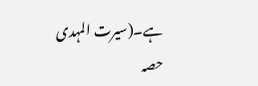ہے۔(سیرت المہدی حصہ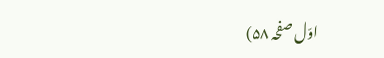اوّل صفحہ ۵۸)